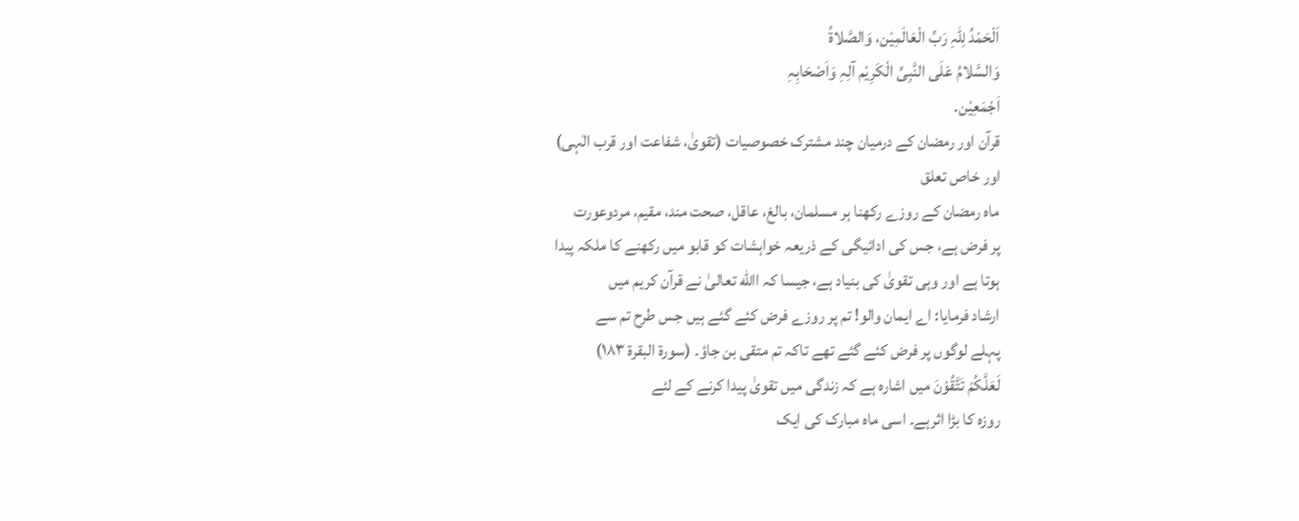اَلْحَمْدُ لِلّٰہِ رَبِّ الْعَالَمِیْن، وَالصَّلاۃُ
وَالسَّلامُ عَلَی النَّبِیِّ الْکَرِیْم آلِہِ وَاَصْحَابِہِ
اَجْمَعِیْن۔
قرآن اور رمضان کے درمیان چند مشترک خصوصیات (تقویٰ، شفاعت اور قرب الٰہی)
اور خاص تعلق
ماہ رمضان کے روزے رکھنا ہر مسلمان، بالغ، عاقل، صحت مند، مقیم، مردوعورت
پر فرض ہے، جس کی ادائیگی کے ذریعہ خواہشات کو قابو میں رکھنے کا ملکہ پیدا
ہوتا ہے اور وہی تقویٰ کی بنیاد ہے، جیسا کہ االله تعالیٰ نے قرآن کریم میں
ارشاد فرمایا: اے ایمان والو! تم پر روزے فرض کئے گئے ہیں جس طرح تم سے
پہلے لوگوں پر فرض کئے گئے تھے تاکہ تم متقی بن جاؤ۔ (سورۃ البقرۃ ۱۸۳)
لَعَلَّکُمْ تَتَّقُوْنَ میں اشارہ ہے کہ زندگی میں تقویٰ پیدا کرنے کے لئے
روزہ کا بڑا اثرہے۔ اسی ماہ مبارک کی ایک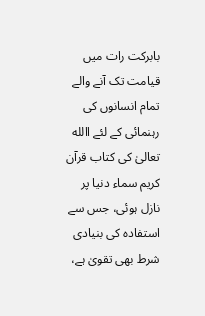بابرکت رات میں قیامت تک آنے والے
تمام انسانوں کی رہنمائی کے لئے االله تعالیٰ کی کتاب قرآن کریم سماء دنیا پر
نازل ہوئی، جس سے استفادہ کی بنیادی شرط بھی تقویٰ ہے،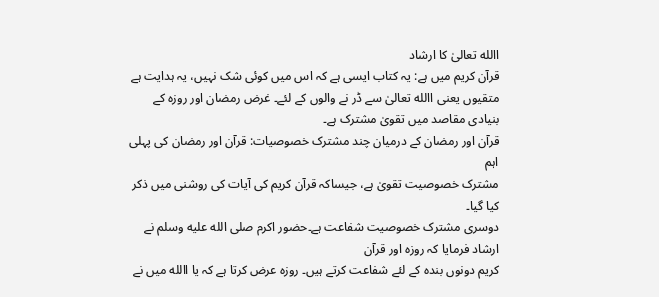االله تعالیٰ کا ارشاد
قرآن کریم میں ہے: یہ کتاب ایسی ہے کہ اس میں کوئی شک نہیں، یہ ہدایت ہے
متقیوں یعنی االله تعالیٰ سے ڈر نے والوں کے لئے۔ غرض رمضان اور روزہ کے
بنیادی مقاصد میں تقویٰ مشترک ہے۔
قرآن اور رمضان کے درمیان چند مشترک خصوصیات: قرآن اور رمضان کی پہلی اہم
مشترک خصوصیت تقویٰ ہے، جیساکہ قرآن کریم کی آیات کی روشنی میں ذکر کیا گیا۔
دوسری مشترک خصوصیت شفاعت ہے۔حضور اکرم صلى الله عليه وسلم نے ارشاد فرمایا کہ روزہ اور قرآن
کریم دونوں بندہ کے لئے شفاعت کرتے ہیں۔ روزہ عرض کرتا ہے کہ یا االله میں نے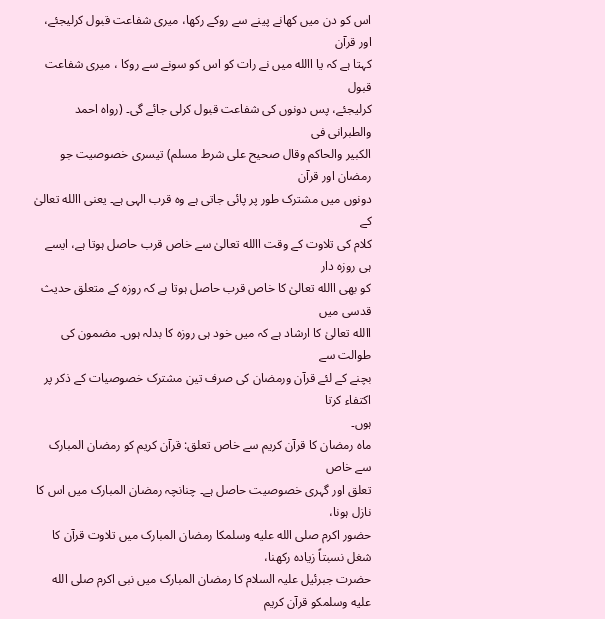اس کو دن میں کھانے پینے سے روکے رکھا، میری شفاعت قبول کرلیجئے، اور قرآن
کہتا ہے کہ یا االله میں نے رات کو اس کو سونے سے روکا ، میری شفاعت قبول
کرلیجئے، پس دونوں کی شفاعت قبول کرلی جائے گی۔ (رواہ احمد والطبرانی فی
الکبیر والحاکم وقال صحیح علی شرط مسلم) تیسری خصوصیت جو رمضان اور قرآن
دونوں میں مشترک طور پر پائی جاتی ہے وہ قرب الہی ہے۔ یعنی االله تعالیٰ کے
کلام کی تلاوت کے وقت االله تعالیٰ سے خاص قرب حاصل ہوتا ہے، ایسے ہی روزہ دار
کو بھی االله تعالیٰ کا خاص قرب حاصل ہوتا ہے کہ روزہ کے متعلق حدیث قدسی میں
االله تعالیٰ کا ارشاد ہے کہ میں خود ہی روزہ کا بدلہ ہوں۔ مضمون کی طوالت سے
بچنے کے لئے قرآن ورمضان کی صرف تین مشترک خصوصیات کے ذکر پر اکتفاء کرتا
ہوں۔
ماہ رمضان کا قرآن کریم سے خاص تعلق: قرآن کریم کو رمضان المبارک سے خاص
تعلق اور گہری خصوصیت حاصل ہے۔ چنانچہ رمضان المبارک میں اس کا نازل ہونا،
حضور اکرم صلى الله عليه وسلمکا رمضان المبارک میں تلاوت قرآن کا شغل نسبتاً زیادہ رکھنا،
حضرت جبرئیل علیہ السلام کا رمضان المبارک میں نبی اکرم صلى الله عليه وسلمکو قرآن کریم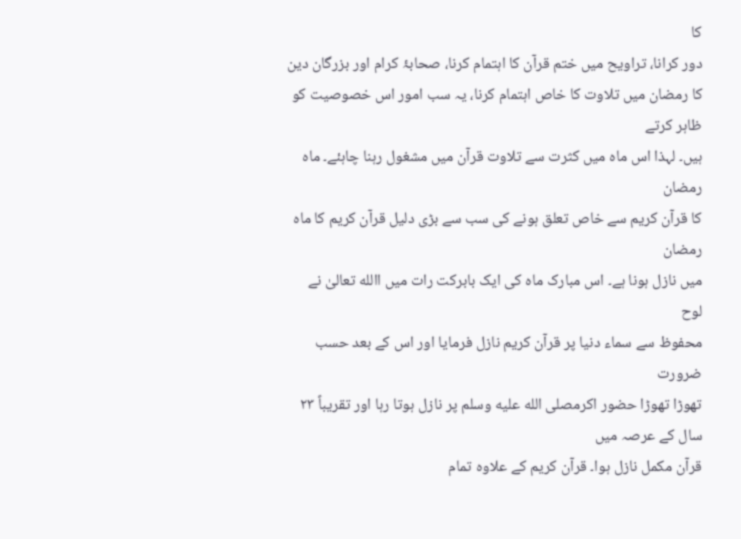کا
دور کرانا، تراویح میں ختم قرآن کا اہتمام کرنا، صحابۂ کرام اور بزرگان دین
کا رمضان میں تلاوت کا خاص اہتمام کرنا، یہ سب امور اس خصوصیت کو ظاہر کرتے
ہیں۔ لہذا اس ماہ میں کثرت سے تلاوت قرآن میں مشغول رہنا چاہئے۔ ماہ رمضان
کا قرآن کریم سے خاص تعلق ہونے کی سب سے بڑی دلیل قرآن کریم کا ماہ رمضان
میں نازل ہونا ہے۔ اس مبارک ماہ کی ایک بابرکت رات میں االله تعالیٰ نے لوح
محفوظ سے سماء دنیا پر قرآن کریم نازل فرمایا اور اس کے بعد حسب ضرورت
تھوڑا تھوڑا حضور اکرمصلى الله عليه وسلم پر نازل ہوتا رہا اور تقریباً ۲۳ سال کے عرصہ میں
قرآن مکمل نازل ہوا۔ قرآن کریم کے علاوہ تمام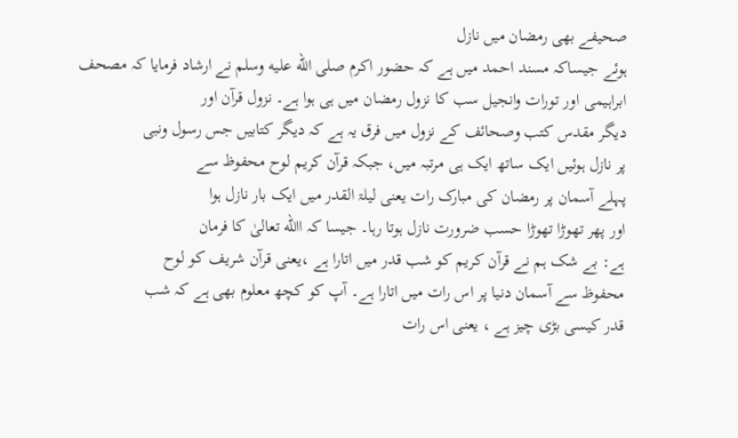صحیفے بھی رمضان میں نازل
ہوئے جیساکہ مسند احمد میں ہے کہ حضور اکرم صلى الله عليه وسلم نے ارشاد فرمایا کہ مصحف
ابراہیمی اور تورات وانجیل سب کا نزول رمضان میں ہی ہوا ہے۔ نزول قرآن اور
دیگر مقدس کتب وصحائف کے نزول میں فرق یہ ہے کہ دیگر کتابیں جس رسول ونبی
پر نازل ہوئیں ایک ساتھ ایک ہی مرتبہ میں، جبکہ قرآن کریم لوح محفوظ سے
پہلے آسمان پر رمضان کی مبارک رات یعنی لیلۃ القدر میں ایک بار نازل ہوا
اور پھر تھوڑا تھوڑا حسب ضرورت نازل ہوتا رہا۔ جیسا کہ االله تعالیٰ کا فرمان
ہے: بے شک ہم نے قرآن کریم کو شب قدر میں اتارا ہے ،یعنی قرآن شریف کو لوح
محفوظ سے آسمان دنیا پر اس رات میں اتارا ہے۔ آپ کو کچھ معلوم بھی ہے کہ شب
قدر کیسی بڑی چیز ہے ، یعنی اس رات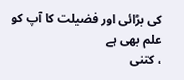کی بڑائی اور فضیلت کا آپ کو علم بھی ہے
، کتنی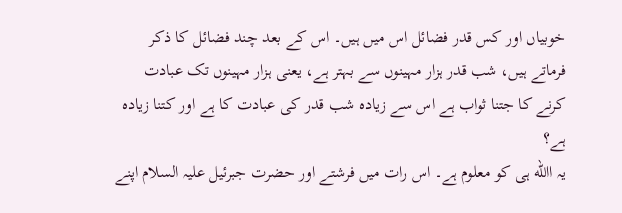خوبیاں اور کس قدر فضائل اس میں ہیں۔ اس کے بعد چند فضائل کا ذکر
فرماتے ہیں، شب قدر ہزار مہینوں سے بہتر ہے، یعنی ہزار مہینوں تک عبادت
کرنے کا جتنا ثواب ہے اس سے زیادہ شب قدر کی عبادت کا ہے اور کتنا زیادہ ہے؟
یہ االله ہی کو معلوم ہے۔ اس رات میں فرشتے اور حضرت جبرئیل علیہ السلام اپنے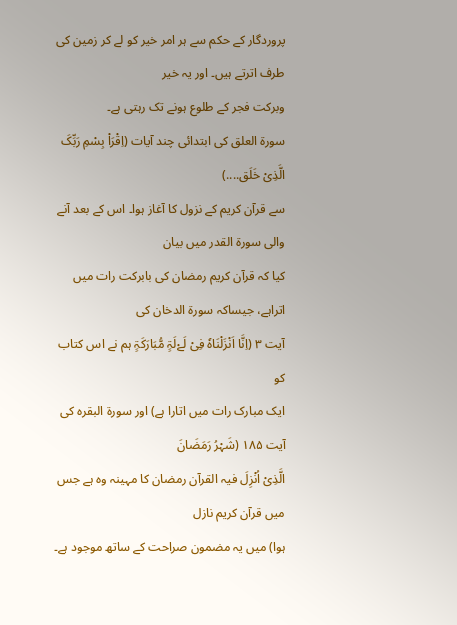پروردگار کے حکم سے ہر امر خیر کو لے کر زمین کی طرف اترتے ہیں۔ اور یہ خیر
وبرکت فجر کے طلوع ہونے تک رہتی ہے۔
سورۃ العلق کی ابتدائی چند آیات (اِقْرَاْ بِسْمِ رَبِّکَ الَّذِیْ خَلَق....)
سے قرآن کریم کے نزول کا آغاز ہوا۔ اس کے بعد آنے والی سورۃ القدر میں بیان
کیا کہ قرآن کریم رمضان کی بابرکت رات میں اتراہے، جیساکہ سورۃ الدخان کی
آیت ۳ (اِنَّا اَنْزَلْنَاہٗ فِیْ لَےْلَۃٍ مُّبَارَکَۃٍ ہم نے اس کتاب کو
ایک مبارک رات میں اتارا ہے) اور سورۃ البقرہ کی آیت ۱۸۵ (شَہْرُ رَمَضَانَ
الَّذِیْ اُنْزِلَ فیہ القرآن رمضان کا مہینہ وہ ہے جس میں قرآن کریم نازل
ہوا) میں یہ مضمون صراحت کے ساتھ موجود ہے۔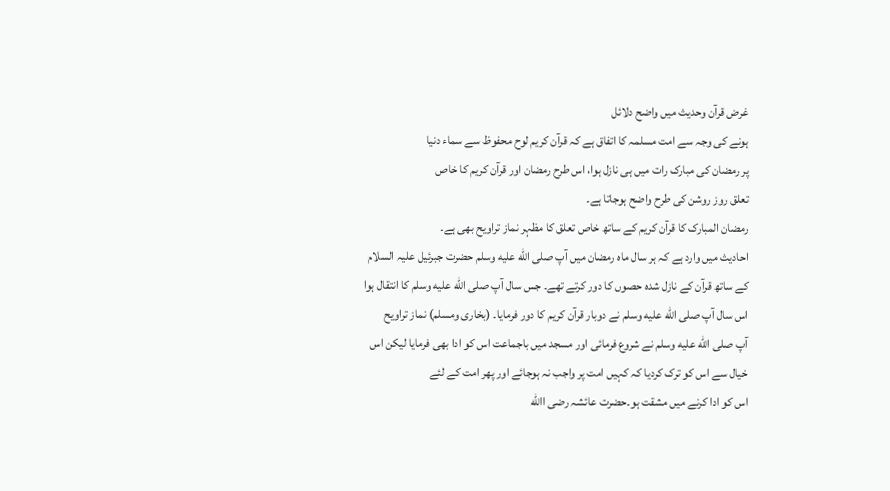غرض قرآن وحدیث میں واضح دلائل
ہونے کی وجہ سے امت مسلمہ کا اتفاق ہے کہ قرآن کریم لوح محفوظ سے سماء دنیا
پر رمضان کی مبارک رات میں ہی نازل ہوا، اس طرح رمضان اور قرآن کریم کا خاص
تعلق روز روشن کی طرح واضح ہوجاتا ہے۔
رمضان المبارک کا قرآن کریم کے ساتھ خاص تعلق کا مظہر نماز تراویح بھی ہے۔
احادیث میں وارد ہے کہ ہر سال ماہ رمضان میں آپ صلى الله عليه وسلم حضرت جبرئیل علیہ السلام
کے ساتھ قرآن کے نازل شدہ حصوں کا دور کرتے تھے۔ جس سال آپ صلى الله عليه وسلم کا انتقال ہوا
اس سال آپ صلى الله عليه وسلم نے دوبار قرآن کریم کا دور فرمایا۔ (بخاری ومسلم) نماز تراویح
آپ صلى الله عليه وسلم نے شروع فرمائی اور مسجد میں باجماعت اس کو ادا بھی فرمایا لیکن اس
خیال سے اس کو ترک کردیا کہ کہیں امت پر واجب نہ ہوجائے اور پھر امت کے لئے
اس کو ادا کرنے میں مشقت ہو۔حضرت عائشہ رضی االله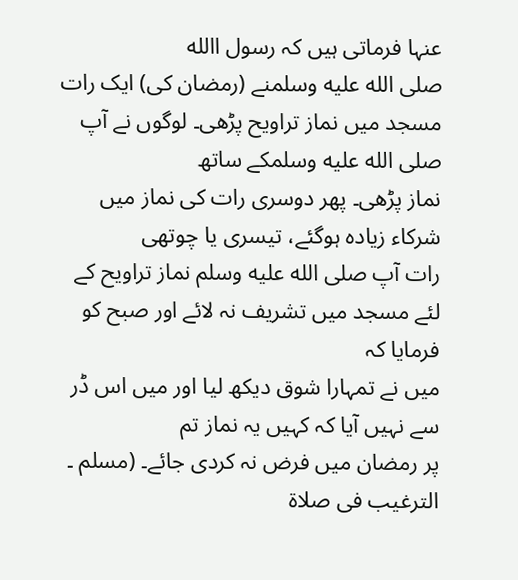عنہا فرماتی ہیں کہ رسول االله
صلى الله عليه وسلمنے (رمضان کی) ایک رات مسجد میں نماز تراویح پڑھی۔ لوگوں نے آپ صلى الله عليه وسلمکے ساتھ
نماز پڑھی۔ پھر دوسری رات کی نماز میں شرکاء زیادہ ہوگئے، تیسری یا چوتھی
رات آپ صلى الله عليه وسلم نماز تراویح کے لئے مسجد میں تشریف نہ لائے اور صبح کو فرمایا کہ
میں نے تمہارا شوق دیکھ لیا اور میں اس ڈر سے نہیں آیا کہ کہیں یہ نماز تم
پر رمضان میں فرض نہ کردی جائے۔ (مسلم ۔ الترغیب فی صلاۃ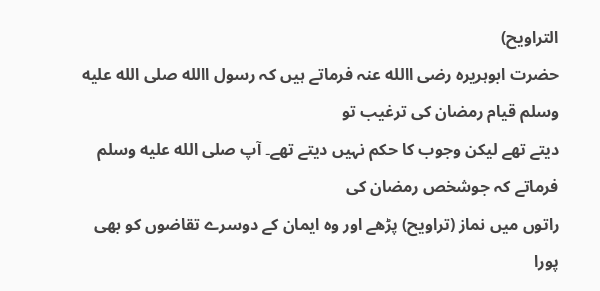التراویح)
حضرت ابوہریرہ رضی االله عنہ فرماتے ہیں کہ رسول االله صلى الله عليه وسلم قیام رمضان کی ترغیب تو
دیتے تھے لیکن وجوب کا حکم نہیں دیتے تھے۔ آپ صلى الله عليه وسلم فرماتے کہ جوشخص رمضان کی
راتوں میں نماز (تراویح) پڑھے اور وہ ایمان کے دوسرے تقاضوں کو بھی پورا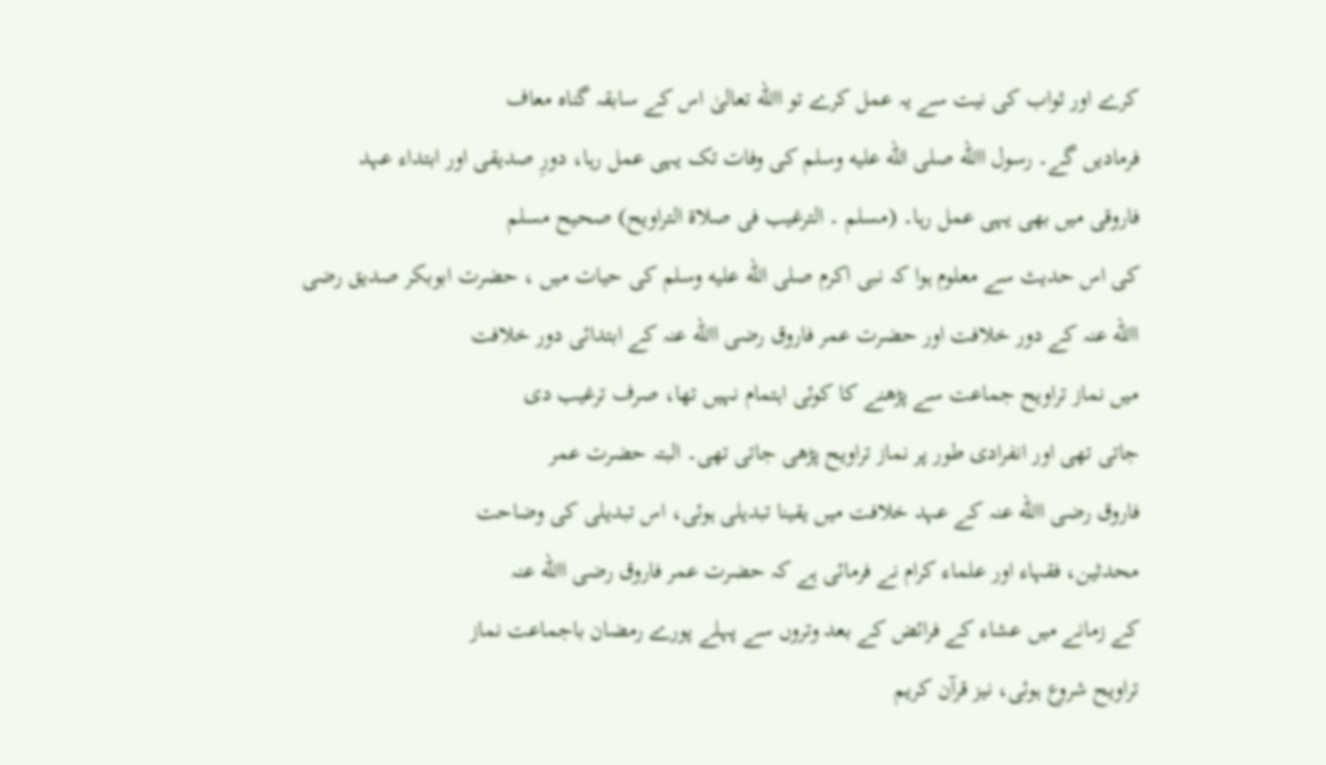کرے اور ثواب کی نیت سے یہ عمل کرے تو االله تعالیٰ اس کے سابقہ گناہ معاف
فرمادیں گے۔ رسول االله صلى الله عليه وسلم کی وفات تک یہی عمل رہا، دورِ صدیقی اور ابتداء عہد
فاروقی میں بھی یہی عمل رہا۔ (مسلم ۔ الترغیب فی صلاۃ التراویح) صحیح مسلم
کی اس حدیث سے معلوم ہوا کہ نبی اکرم صلى الله عليه وسلم کی حیات میں ، حضرت ابوبکر صدیق رضی
االله عنہ کے دور خلافت اور حضرت عمر فاروق رضی االله عنہ کے ابتدائی دور خلافت
میں نماز تراویح جماعت سے پڑھنے کا کوئی اہتمام نہیں تھا، صرف ترغیب دی
جاتی تھی اور انفرادی طور پر نماز تراویح پڑھی جاتی تھی۔ البتہ حضرت عمر
فاروق رضی االله عنہ کے عہد خلافت میں یقینا تبدیلی ہوئی، اس تبدیلی کی وضاحت
محدثین، فقہاء اور علماء کرام نے فرمائی ہے کہ حضرت عمر فاروق رضی االله عنہ
کے زمانے میں عشاء کے فرائض کے بعد وتروں سے پہلے پورے رمضان باجماعت نماز
تراویح شروع ہوئی، نیز قرآن کریم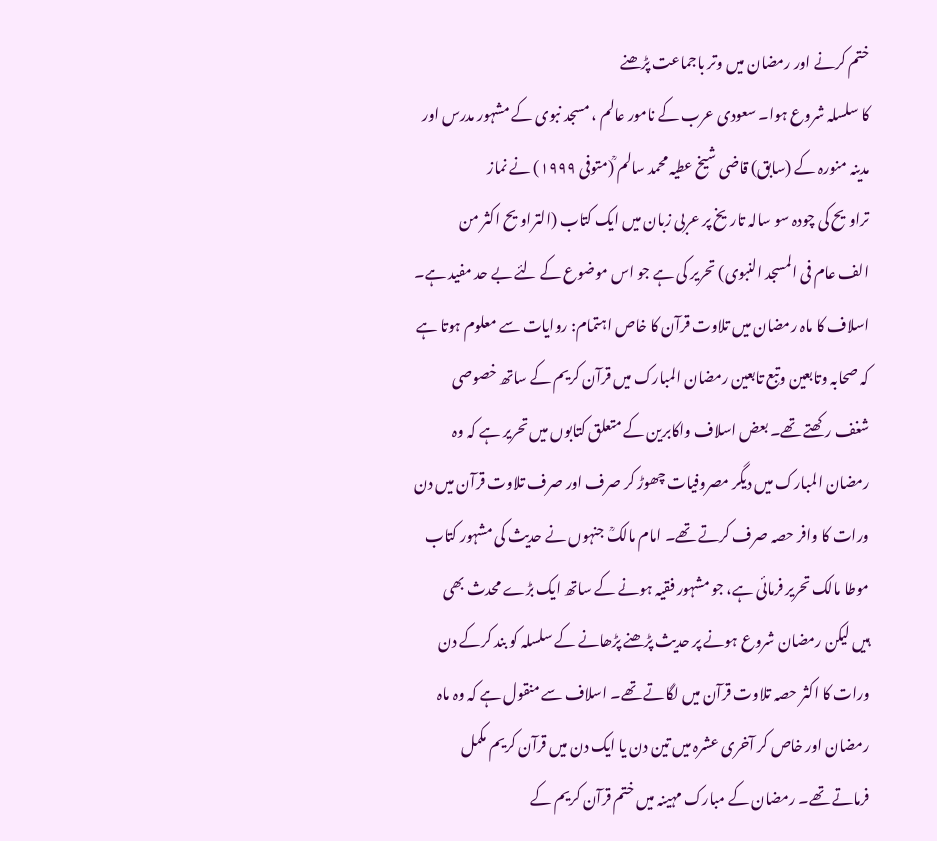ختم کرنے اور رمضان میں وتر باجماعت پڑھنے
کا سلسلہ شروع ہوا۔ سعودی عرب کے نامور عالم ، مسجد نبوی کے مشہور مدرس اور
مدینہ منورہ کے (سابق) قاضی شیخ عطیہ محمد سالم ؒ(متوفی ۱۹۹۹) نے نماز
تراویح کی چودہ سو سالہ تاریخ پر عربی زبان میں ایک کتاب (التراویح اکثر من
الف عام فی المسجد النبوی) تحریر کی ہے جو اس موضوع کے لئے بے حد مفید ہے۔
اسلاف کا ماہ رمضان میں تلاوت قرآن کا خاص اہتمام: روایات سے معلوم ہوتا ہے
کہ صحابہ وتابعین وتبع تابعین رمضان المبارک میں قرآن کریم کے ساتھ خصوصی
شغف رکھتے تھے۔ بعض اسلاف واکابرین کے متعلق کتابوں میں تحریر ہے کہ وہ
رمضان المبارک میں دیگر مصروفیات چھوڑ کر صرف اور صرف تلاوت قرآن میں دن
ورات کا وافر حصہ صرف کرتے تھے۔ امام مالکؒ جنہوں نے حدیث کی مشہور کتاب
موطا مالک تحریر فرمائی ہے، جو مشہور فقیہ ہونے کے ساتھ ایک بڑے محدث بھی
ہیں لیکن رمضان شروع ہونے پر حدیث پڑھنے پڑھانے کے سلسلہ کو بند کرکے دن
ورات کا اکثر حصہ تلاوت قرآن میں لگاتے تھے۔ اسلاف سے منقول ہے کہ وہ ماہ
رمضان اور خاص کر آخری عشرہ میں تین دن یا ایک دن میں قرآن کریم مکمل
فرماتے تھے۔ رمضان کے مبارک مہینہ میں ختم قرآن کریم کے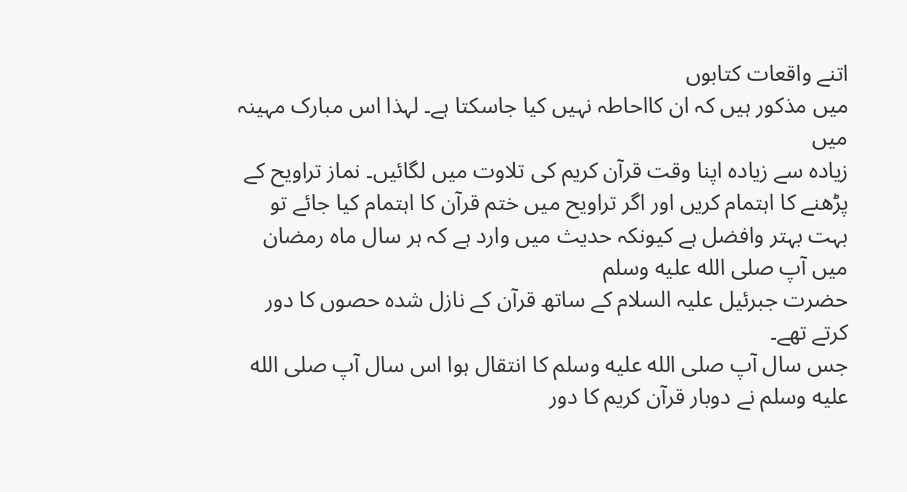اتنے واقعات کتابوں
میں مذکور ہیں کہ ان کااحاطہ نہیں کیا جاسکتا ہے۔ لہذا اس مبارک مہینہ میں
زیادہ سے زیادہ اپنا وقت قرآن کریم کی تلاوت میں لگائیں۔ نماز تراویح کے
پڑھنے کا اہتمام کریں اور اگر تراویح میں ختم قرآن کا اہتمام کیا جائے تو
بہت بہتر وافضل ہے کیونکہ حدیث میں وارد ہے کہ ہر سال ماہ رمضان میں آپ صلى الله عليه وسلم
حضرت جبرئیل علیہ السلام کے ساتھ قرآن کے نازل شدہ حصوں کا دور کرتے تھے۔
جس سال آپ صلى الله عليه وسلم کا انتقال ہوا اس سال آپ صلى الله عليه وسلم نے دوبار قرآن کریم کا دور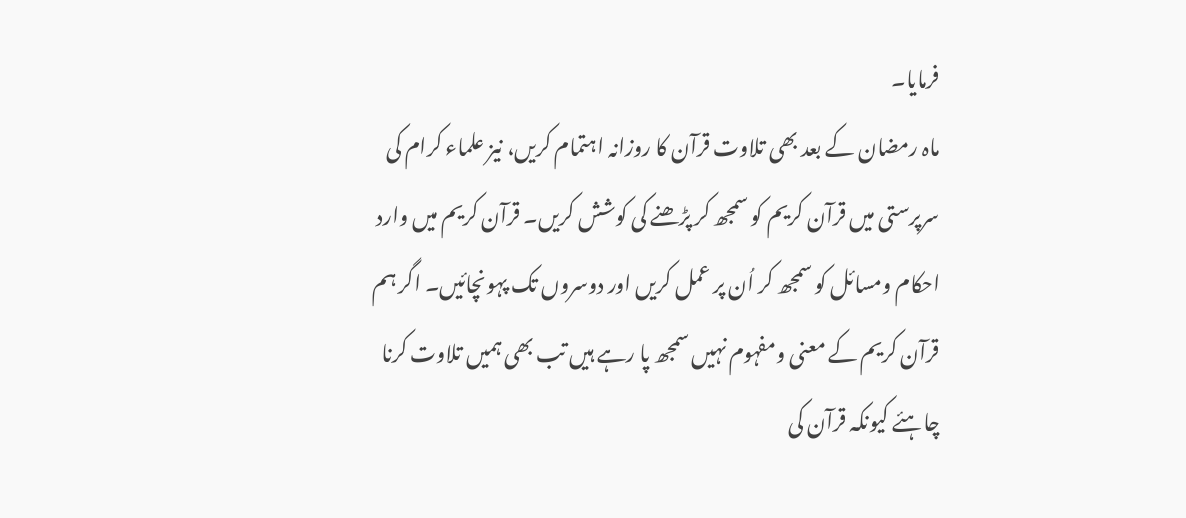فرمایا۔
ماہ رمضان کے بعد بھی تلاوت قرآن کا روزانہ اہتمام کریں، نیز علماء کرام کی
سرپرستی میں قرآن کریم کو سمجھ کر پڑھنے کی کوشش کریں۔ قرآن کریم میں وارد
احکام ومسائل کو سمجھ کر اُن پر عمل کریں اور دوسروں تک پہونچائیں۔ اگر ہم
قرآن کریم کے معنی ومفہوم نہیں سمجھ پا رہے ہیں تب بھی ہمیں تلاوت کرنا
چاہئے کیونکہ قرآن کی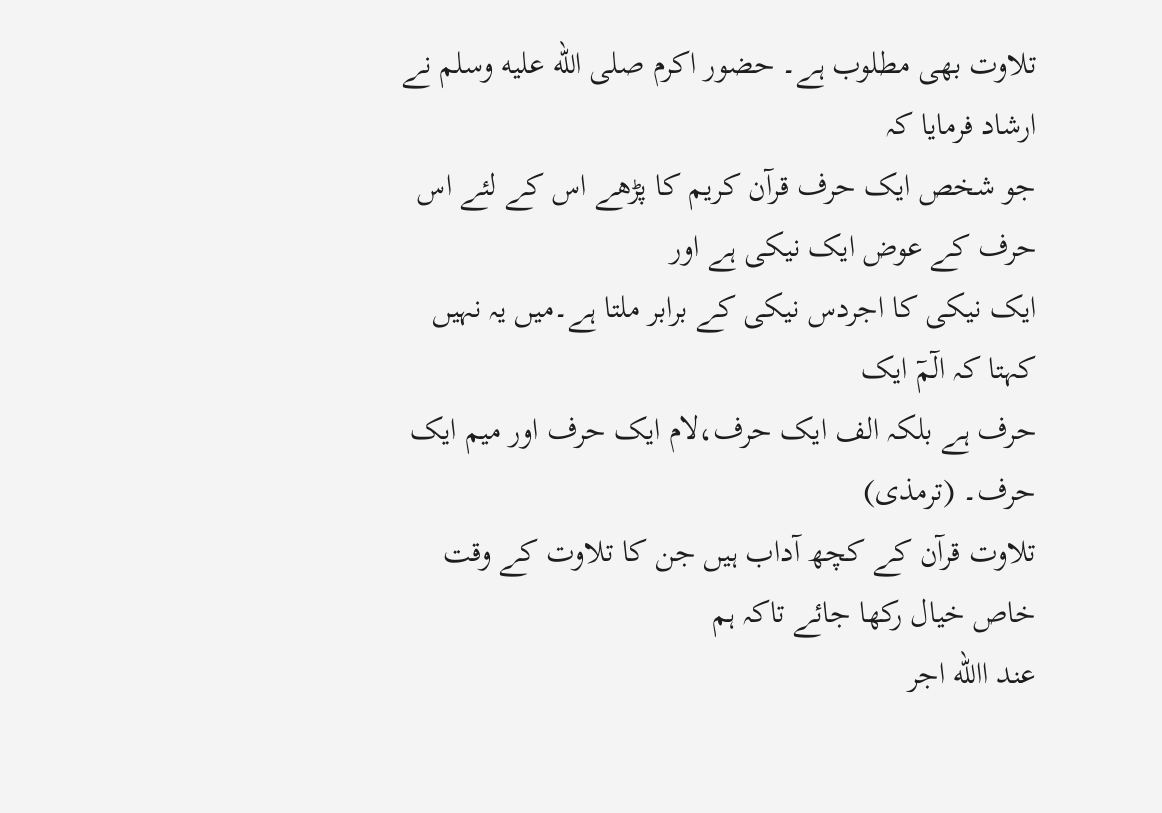تلاوت بھی مطلوب ہے۔ حضور اکرم صلى الله عليه وسلم نے ارشاد فرمایا کہ
جو شخص ایک حرف قرآن کریم کا پڑھے اس کے لئے اس حرف کے عوض ایک نیکی ہے اور
ایک نیکی کا اجردس نیکی کے برابر ملتا ہے۔میں یہ نہیں کہتا کہ الٓمٓ ایک
حرف ہے بلکہ الف ایک حرف،لام ایک حرف اور میم ایک حرف۔ (ترمذی)
تلاوت قرآن کے کچھ آداب ہیں جن کا تلاوت کے وقت خاص خیال رکھا جائے تاکہ ہم
عند االله اجر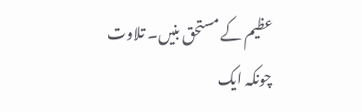عظیم کے مستحق بنیں۔ تلاوت چونکہ ایک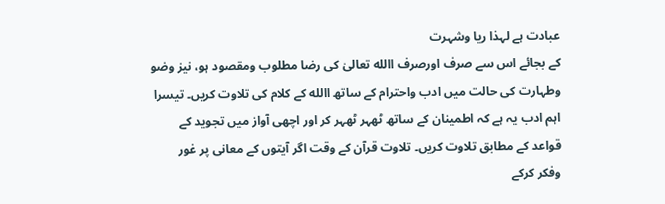عبادت ہے لہذا ریا وشہرت
کے بجائے اس سے صرف اورصرف االله تعالیٰ کی رضا مطلوب ومقصود ہو، نیز وضو
وطہارت کی حالت میں ادب واحترام کے ساتھ االله کے کلام کی تلاوت کریں۔ تیسرا
اہم ادب یہ ہے کہ اطمینان کے ساتھ ٹھہر ٹھہر کر اور اچھی آواز میں تجوید کے
قواعد کے مطابق تلاوت کریں۔ تلاوت قرآن کے وقت اگر آیتوں کے معانی پر غور
وفکر کرکے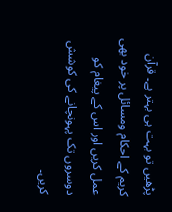پڑھیں تو بہت ہی بہتر ہے۔ قرآن کریم کے احکام ومسائل پر خود بھی
عمل کریں اور اس کے پیغام کو دوسروں تک پہونچانے کی کوشش کریں۔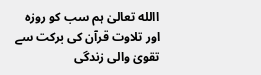االله تعالیٰ ہم سب کو روزہ اور تلاوت قرآن کی برکت سے تقویٰ والی زندگی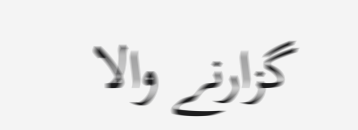گزارنے والا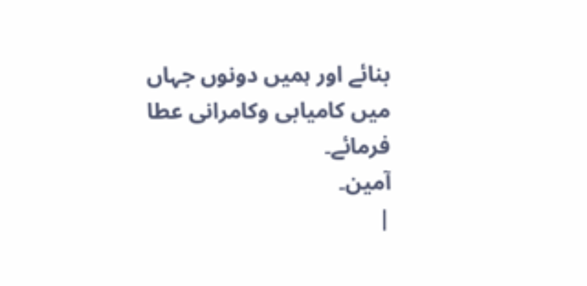بنائے اور ہمیں دونوں جہاں میں کامیابی وکامرانی عطا فرمائے۔
آمین۔
|